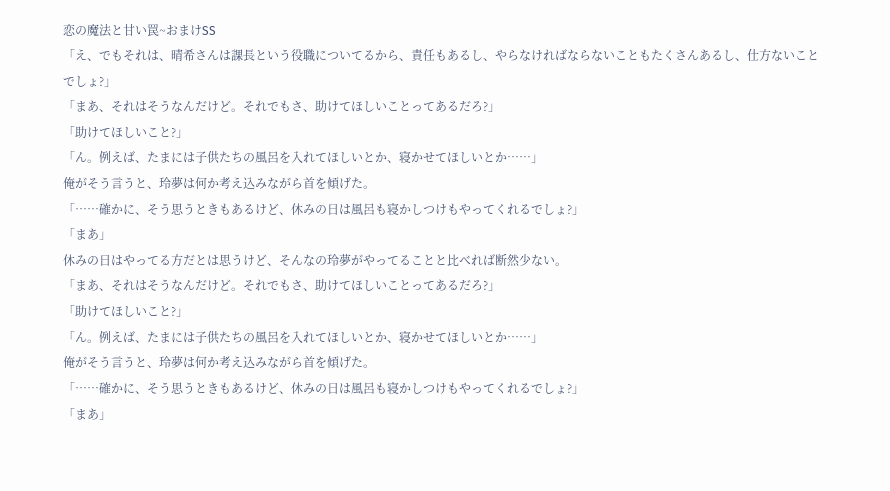恋の魔法と甘い罠~おまけSS
「え、でもそれは、晴希さんは課長という役職についてるから、責任もあるし、やらなければならないこともたくさんあるし、仕方ないことでしょ?」
「まあ、それはそうなんだけど。それでもさ、助けてほしいことってあるだろ?」
「助けてほしいこと?」
「ん。例えば、たまには子供たちの風呂を入れてほしいとか、寝かせてほしいとか……」
俺がそう言うと、玲夢は何か考え込みながら首を傾げた。
「……確かに、そう思うときもあるけど、休みの日は風呂も寝かしつけもやってくれるでしょ?」
「まあ」
休みの日はやってる方だとは思うけど、そんなの玲夢がやってることと比べれば断然少ない。
「まあ、それはそうなんだけど。それでもさ、助けてほしいことってあるだろ?」
「助けてほしいこと?」
「ん。例えば、たまには子供たちの風呂を入れてほしいとか、寝かせてほしいとか……」
俺がそう言うと、玲夢は何か考え込みながら首を傾げた。
「……確かに、そう思うときもあるけど、休みの日は風呂も寝かしつけもやってくれるでしょ?」
「まあ」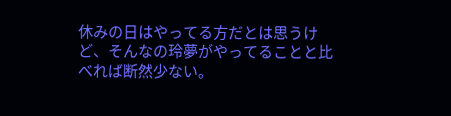休みの日はやってる方だとは思うけど、そんなの玲夢がやってることと比べれば断然少ない。